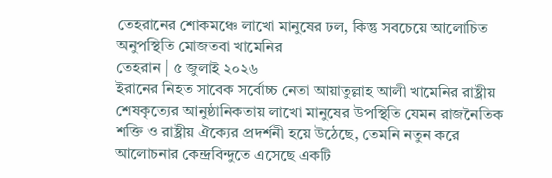তেহরানের শোকমঞ্চে লাখো মানুষের ঢল, কিন্তু সবচেয়ে আলোচিত অনুপস্থিতি মোজতবা খামেনির
তেহরান | ৫ জুলাই ২০২৬
ইরানের নিহত সাবেক সর্বোচ্চ নেতা আয়াতুল্লাহ আলী খামেনির রাষ্ট্রীয় শেষকৃত্যের আনুষ্ঠানিকতায় লাখো মানুষের উপস্থিতি যেমন রাজনৈতিক শক্তি ও রাষ্ট্রীয় ঐক্যের প্রদর্শনী হয়ে উঠেছে, তেমনি নতুন করে আলোচনার কেন্দ্রবিন্দুতে এসেছে একটি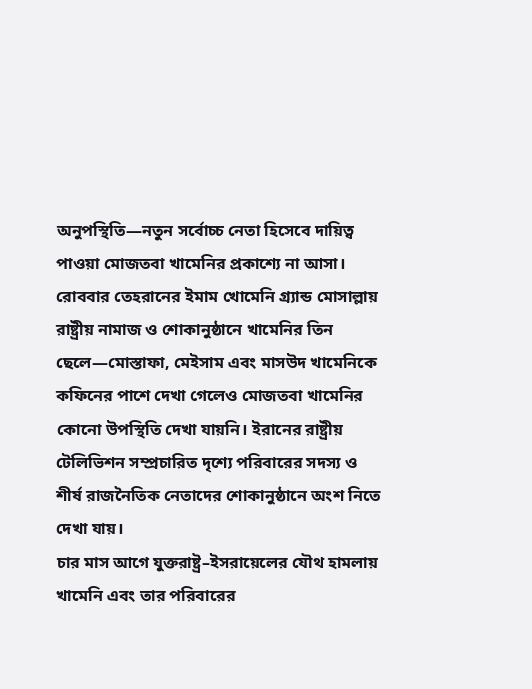অনুপস্থিতি—নতুন সর্বোচ্চ নেতা হিসেবে দায়িত্ব পাওয়া মোজতবা খামেনির প্রকাশ্যে না আসা।
রোববার তেহরানের ইমাম খোমেনি গ্র্যান্ড মোসাল্লায় রাষ্ট্রীয় নামাজ ও শোকানুষ্ঠানে খামেনির তিন ছেলে—মোস্তাফা, মেইসাম এবং মাসউদ খামেনিকে কফিনের পাশে দেখা গেলেও মোজতবা খামেনির কোনো উপস্থিতি দেখা যায়নি। ইরানের রাষ্ট্রীয় টেলিভিশন সম্প্রচারিত দৃশ্যে পরিবারের সদস্য ও শীর্ষ রাজনৈতিক নেতাদের শোকানুষ্ঠানে অংশ নিতে দেখা যায়।
চার মাস আগে যুক্তরাষ্ট্র–ইসরায়েলের যৌথ হামলায় খামেনি এবং তার পরিবারের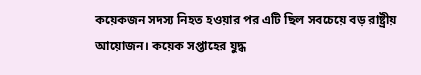কয়েকজন সদস্য নিহত হওয়ার পর এটি ছিল সবচেয়ে বড় রাষ্ট্রীয় আয়োজন। কয়েক সপ্তাহের যুদ্ধ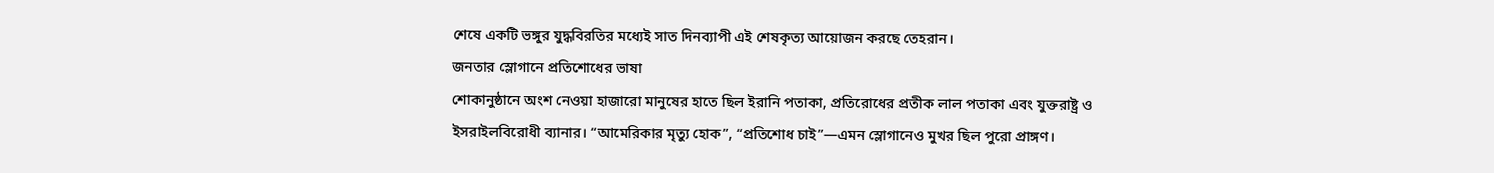শেষে একটি ভঙ্গুর যুদ্ধবিরতির মধ্যেই সাত দিনব্যাপী এই শেষকৃত্য আয়োজন করছে তেহরান।
জনতার স্লোগানে প্রতিশোধের ভাষা
শোকানুষ্ঠানে অংশ নেওয়া হাজারো মানুষের হাতে ছিল ইরানি পতাকা, প্রতিরোধের প্রতীক লাল পতাকা এবং যুক্তরাষ্ট্র ও ইসরাইলবিরোধী ব্যানার। “আমেরিকার মৃত্যু হোক”, “প্রতিশোধ চাই”—এমন স্লোগানেও মুখর ছিল পুরো প্রাঙ্গণ।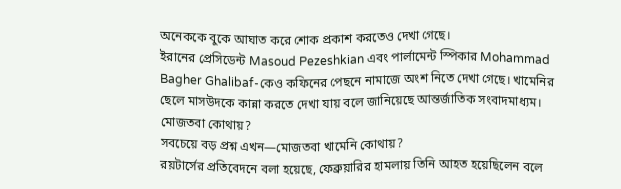অনেককে বুকে আঘাত করে শোক প্রকাশ করতেও দেখা গেছে।
ইরানের প্রেসিডেন্ট Masoud Pezeshkian এবং পার্লামেন্ট স্পিকার Mohammad Bagher Ghalibaf-কেও কফিনের পেছনে নামাজে অংশ নিতে দেখা গেছে। খামেনির ছেলে মাসউদকে কান্না করতে দেখা যায় বলে জানিয়েছে আন্তর্জাতিক সংবাদমাধ্যম।
মোজতবা কোথায়?
সবচেয়ে বড় প্রশ্ন এখন—মোজতবা খামেনি কোথায়?
রয়টার্সের প্রতিবেদনে বলা হয়েছে, ফেব্রুয়ারির হামলায় তিনি আহত হয়েছিলেন বলে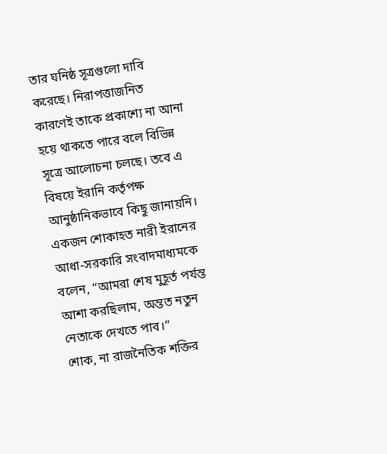তার ঘনিষ্ঠ সূত্রগুলো দাবি করেছে। নিরাপত্তাজনিত কারণেই তাকে প্রকাশ্যে না আনা হয়ে থাকতে পারে বলে বিভিন্ন সূত্রে আলোচনা চলছে। তবে এ বিষয়ে ইরানি কর্তৃপক্ষ আনুষ্ঠানিকভাবে কিছু জানায়নি।
একজন শোকাহত নারী ইরানের আধা-সরকারি সংবাদমাধ্যমকে বলেন, “আমরা শেষ মুহূর্ত পর্যন্ত আশা করছিলাম, অন্তত নতুন নেতাকে দেখতে পাব।”
শোক, না রাজনৈতিক শক্তির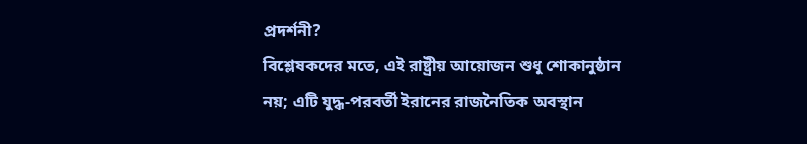প্রদর্শনী?
বিশ্লেষকদের মতে, এই রাষ্ট্রীয় আয়োজন শুধু শোকানুষ্ঠান নয়; এটি যুদ্ধ-পরবর্তী ইরানের রাজনৈতিক অবস্থান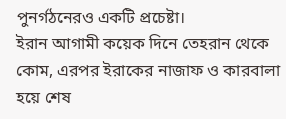পুনর্গঠনেরও একটি প্রচেষ্টা।
ইরান আগামী কয়েক দিনে তেহরান থেকে কোম, এরপর ইরাকের নাজাফ ও কারবালা হয়ে শেষ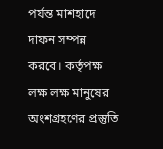পর্যন্ত মাশহাদে দাফন সম্পন্ন করবে। কর্তৃপক্ষ লক্ষ লক্ষ মানুষের অংশগ্রহণের প্রস্তুতি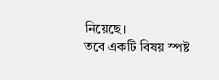নিয়েছে।
তবে একটি বিষয় স্পষ্ট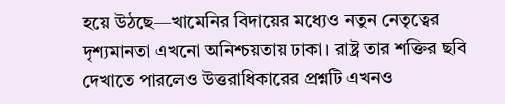হয়ে উঠছে—খামেনির বিদায়ের মধ্যেও নতুন নেতৃত্বের দৃশ্যমানতা এখনো অনিশ্চয়তায় ঢাকা। রাষ্ট্র তার শক্তির ছবি দেখাতে পারলেও উত্তরাধিকারের প্রশ্নটি এখনও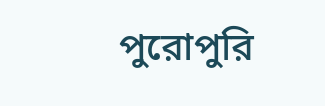পুরোপুরি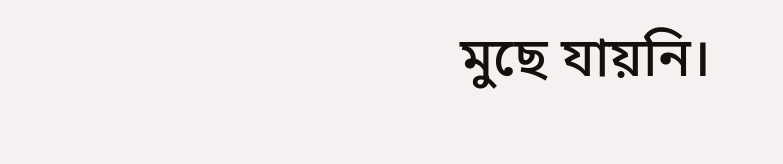মুছে যায়নি।